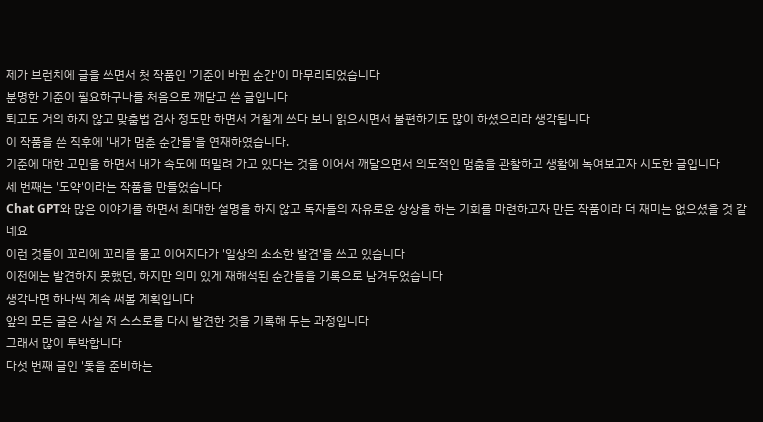제가 브런치에 글을 쓰면서 첫 작품인 '기준이 바뀐 순간'이 마무리되었습니다
분명한 기준이 필요하구나를 처음으로 깨닫고 쓴 글입니다
퇴고도 거의 하지 않고 맞춤법 검사 정도만 하면서 거칠게 쓰다 보니 읽으시면서 불편하기도 많이 하셨으리라 생각됩니다
이 작품을 쓴 직후에 '내가 멈춘 순간들'을 연재하였습니다.
기준에 대한 고민을 하면서 내가 속도에 떠밀려 가고 있다는 것을 이어서 깨달으면서 의도적인 멈춤을 관찰하고 생활에 녹여보고자 시도한 글입니다
세 번째는 '도약'이라는 작품을 만들었습니다
Chat GPT와 많은 이야기를 하면서 최대한 설명을 하지 않고 독자들의 자유로운 상상을 하는 기회를 마련하고자 만든 작품이라 더 재미는 없으셨을 것 같네요
이런 것들이 꼬리에 꼬리를 물고 이어지다가 '일상의 소소한 발견'을 쓰고 있습니다
이전에는 발견하지 못했던, 하지만 의미 있게 재해석된 순간들을 기록으로 남겨두었습니다
생각나면 하나씩 계속 써볼 계획입니다
앞의 모든 글은 사실 저 스스로를 다시 발견한 것을 기록해 두는 과정입니다
그래서 많이 투박합니다
다섯 번째 글인 '돛을 준비하는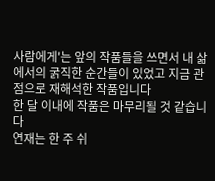사람에게'는 앞의 작품들을 쓰면서 내 삶에서의 굵직한 순간들이 있었고 지금 관점으로 재해석한 작품입니다
한 달 이내에 작품은 마무리될 것 같습니다
연재는 한 주 쉬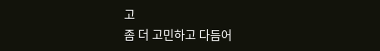고
좀 더 고민하고 다듬어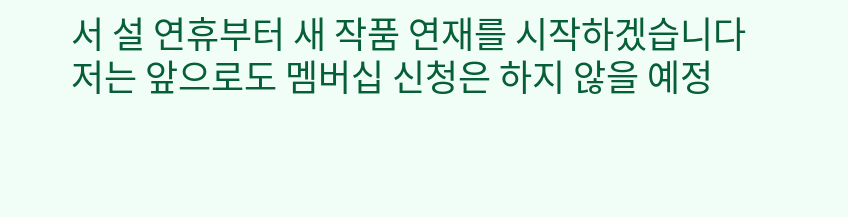서 설 연휴부터 새 작품 연재를 시작하겠습니다
저는 앞으로도 멤버십 신청은 하지 않을 예정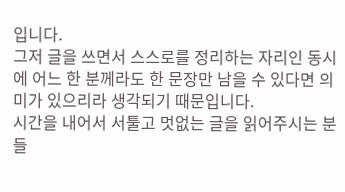입니다.
그저 글을 쓰면서 스스로를 정리하는 자리인 동시에 어느 한 분께라도 한 문장만 남을 수 있다면 의미가 있으리라 생각되기 때문입니다.
시간을 내어서 서툴고 멋없는 글을 읽어주시는 분들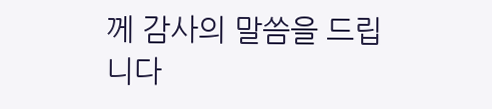께 감사의 말씀을 드립니다